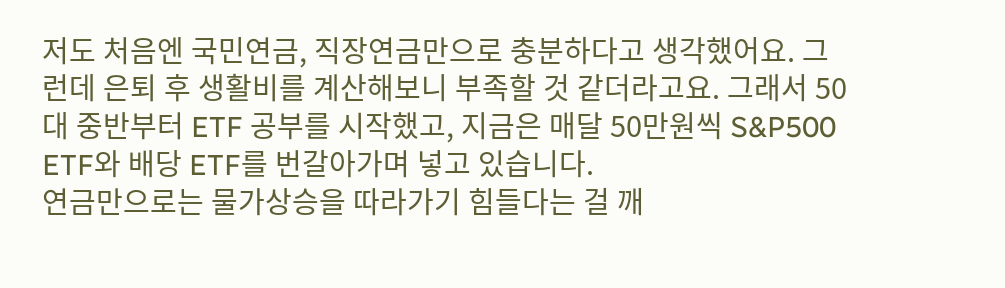저도 처음엔 국민연금, 직장연금만으로 충분하다고 생각했어요. 그런데 은퇴 후 생활비를 계산해보니 부족할 것 같더라고요. 그래서 50대 중반부터 ETF 공부를 시작했고, 지금은 매달 50만원씩 S&P500 ETF와 배당 ETF를 번갈아가며 넣고 있습니다.
연금만으로는 물가상승을 따라가기 힘들다는 걸 깨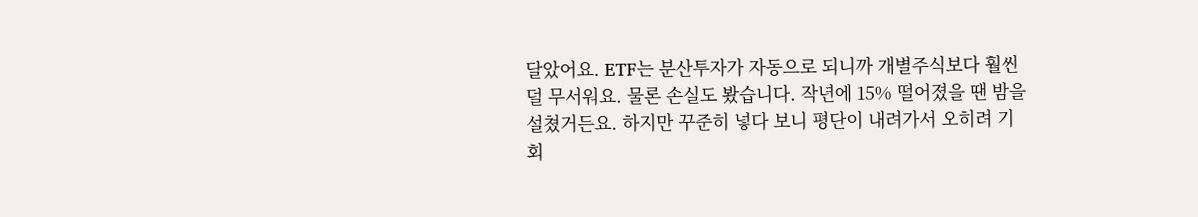달았어요. ETF는 분산투자가 자동으로 되니까 개별주식보다 훨씬 덜 무서워요. 물론 손실도 봤습니다. 작년에 15% 떨어졌을 땐 밤을 설쳤거든요. 하지만 꾸준히 넣다 보니 평단이 내려가서 오히려 기회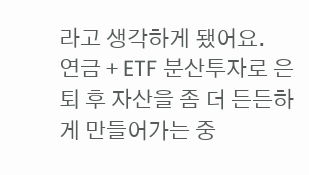라고 생각하게 됐어요.
연금 + ETF 분산투자로 은퇴 후 자산을 좀 더 든든하게 만들어가는 중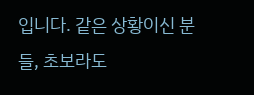입니다. 같은 상황이신 분들, 초보라도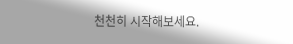천천히 시작해보세요.